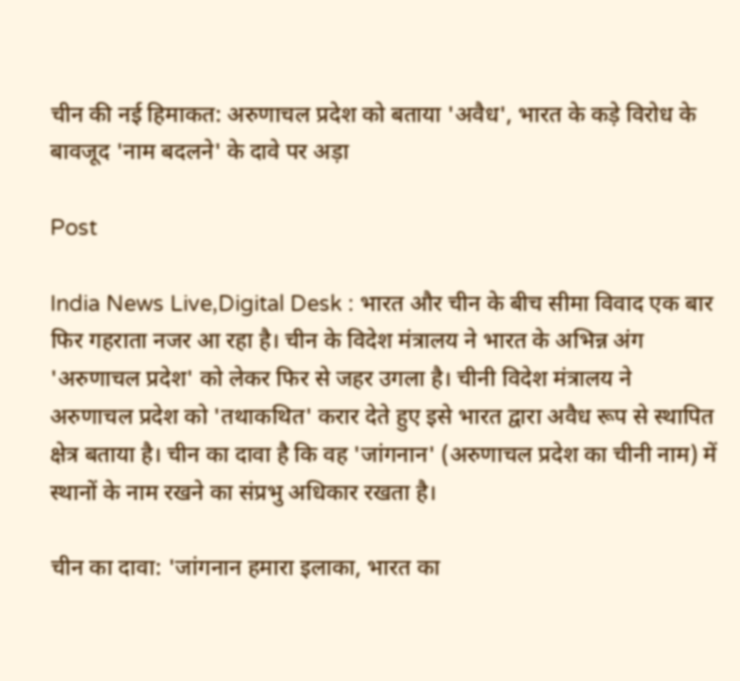चीन की नई हिमाकत: अरुणाचल प्रदेश को बताया 'अवैध', भारत के कड़े विरोध के बावजूद 'नाम बदलने' के दावे पर अड़ा

Post

India News Live,Digital Desk : भारत और चीन के बीच सीमा विवाद एक बार फिर गहराता नजर आ रहा है। चीन के विदेश मंत्रालय ने भारत के अभिन्न अंग 'अरुणाचल प्रदेश' को लेकर फिर से जहर उगला है। चीनी विदेश मंत्रालय ने अरुणाचल प्रदेश को 'तथाकथित' करार देते हुए इसे भारत द्वारा अवैध रूप से स्थापित क्षेत्र बताया है। चीन का दावा है कि वह 'जांगनान' (अरुणाचल प्रदेश का चीनी नाम) में स्थानों के नाम रखने का संप्रभु अधिकार रखता है।

चीन का दावा: 'जांगनान हमारा इलाका, भारत का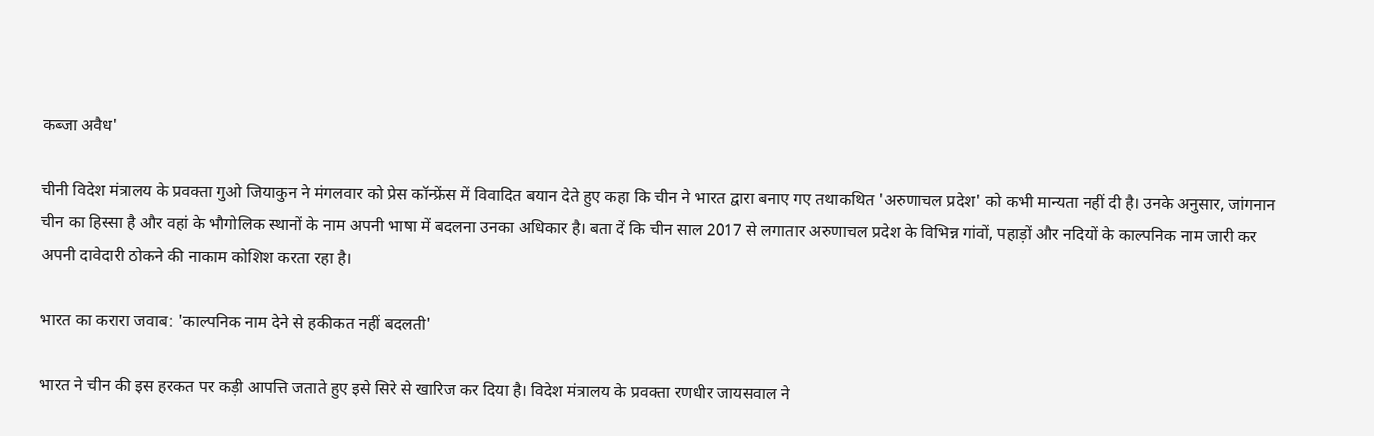कब्जा अवैध'

चीनी विदेश मंत्रालय के प्रवक्ता गुओ जियाकुन ने मंगलवार को प्रेस कॉन्फ्रेंस में विवादित बयान देते हुए कहा कि चीन ने भारत द्वारा बनाए गए तथाकथित 'अरुणाचल प्रदेश' को कभी मान्यता नहीं दी है। उनके अनुसार, जांगनान चीन का हिस्सा है और वहां के भौगोलिक स्थानों के नाम अपनी भाषा में बदलना उनका अधिकार है। बता दें कि चीन साल 2017 से लगातार अरुणाचल प्रदेश के विभिन्न गांवों, पहाड़ों और नदियों के काल्पनिक नाम जारी कर अपनी दावेदारी ठोकने की नाकाम कोशिश करता रहा है।

भारत का करारा जवाब: 'काल्पनिक नाम देने से हकीकत नहीं बदलती'

भारत ने चीन की इस हरकत पर कड़ी आपत्ति जताते हुए इसे सिरे से खारिज कर दिया है। विदेश मंत्रालय के प्रवक्ता रणधीर जायसवाल ने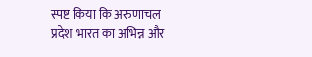स्पष्ट किया कि अरुणाचल प्रदेश भारत का अभिन्न और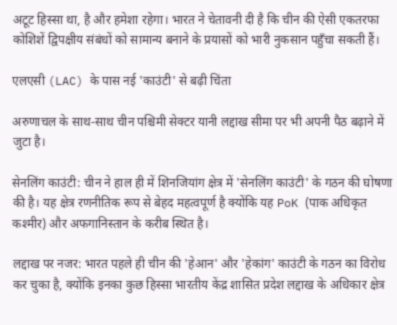अटूट हिस्सा था, है और हमेशा रहेगा। भारत ने चेतावनी दी है कि चीन की ऐसी एकतरफा कोशिशें द्विपक्षीय संबंधों को सामान्य बनाने के प्रयासों को भारी नुकसान पहुँचा सकती हैं।

एलएसी (LAC) के पास नई 'काउंटी' से बढ़ी चिंता

अरुणाचल के साथ-साथ चीन पश्चिमी सेक्टर यानी लद्दाख सीमा पर भी अपनी पैठ बढ़ाने में जुटा है।

सेनलिंग काउंटी: चीन ने हाल ही में शिनजियांग क्षेत्र में 'सेनलिंग काउंटी' के गठन की घोषणा की है। यह क्षेत्र रणनीतिक रूप से बेहद महत्वपूर्ण है क्योंकि यह PoK (पाक अधिकृत कश्मीर) और अफगानिस्तान के करीब स्थित है।

लद्दाख पर नजर: भारत पहले ही चीन की 'हेआन' और 'हेकांग' काउंटी के गठन का विरोध कर चुका है, क्योंकि इनका कुछ हिस्सा भारतीय केंद्र शासित प्रदेश लद्दाख के अधिकार क्षेत्र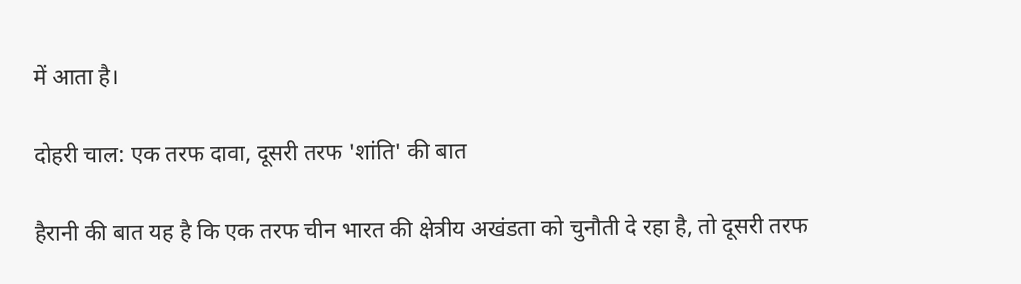में आता है।

दोहरी चाल: एक तरफ दावा, दूसरी तरफ 'शांति' की बात

हैरानी की बात यह है कि एक तरफ चीन भारत की क्षेत्रीय अखंडता को चुनौती दे रहा है, तो दूसरी तरफ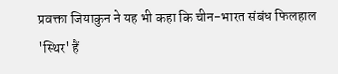प्रवक्ता जियाकुन ने यह भी कहा कि चीन-भारत संबंध फिलहाल 'स्थिर' हैं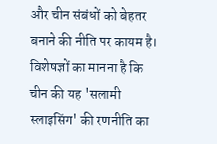और चीन संबंधों को बेहतर बनाने की नीति पर कायम है। विशेषज्ञों का मानना है कि चीन की यह 'सलामी स्लाइसिंग' की रणनीति का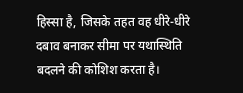हिस्सा है, जिसके तहत वह धीरे-धीरे दबाव बनाकर सीमा पर यथास्थिति बदलने की कोशिश करता है।